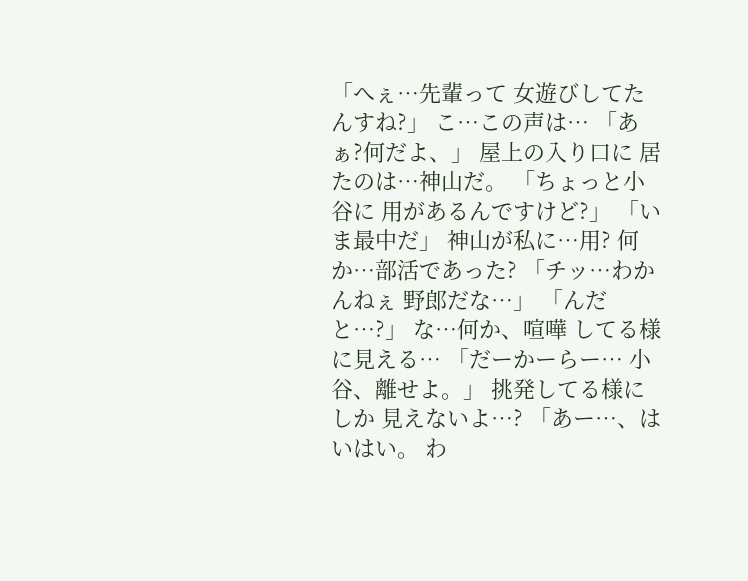「へぇ…先輩って 女遊びしてたんすね?」 こ…この声は… 「あぁ?何だよ、」 屋上の入り口に 居たのは…神山だ。 「ちょっと小谷に 用があるんですけど?」 「いま最中だ」 神山が私に…用? 何か…部活であった? 「チッ…わかんねぇ 野郎だな…」 「んだと…?」 な…何か、喧嘩 してる様に見える… 「だーかーらー… 小谷、離せよ。」 挑発してる様にしか 見えないよ…? 「あー…、はいはい。 わ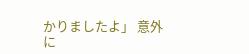かりましたよ」 意外に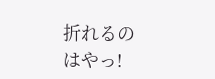折れるのはやっ!